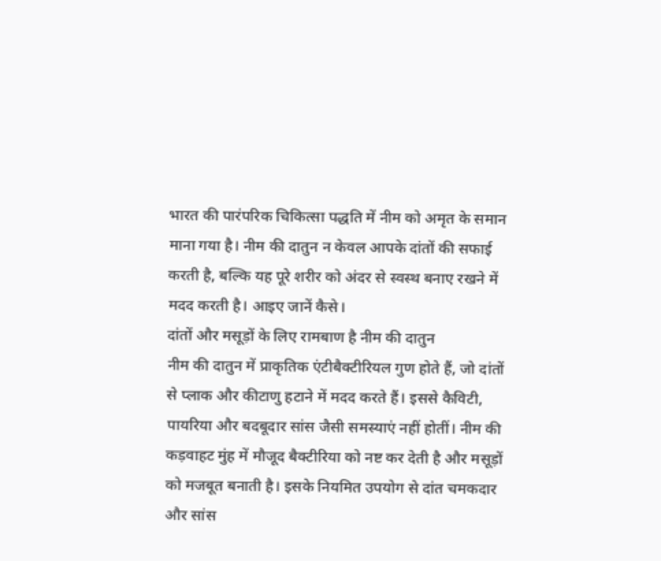भारत की पारंपरिक चिकित्सा पद्धति में नीम को अमृत के समान माना गया है। नीम की दातुन न केवल आपके दांतों की सफाई करती है, बल्कि यह पूरे शरीर को अंदर से स्वस्थ बनाए रखने में मदद करती है। आइए जानें कैसे।
दांतों और मसूड़ों के लिए रामबाण है नीम की दातुन
नीम की दातुन में प्राकृतिक एंटीबैक्टीरियल गुण होते हैं, जो दांतों से प्लाक और कीटाणु हटाने में मदद करते हैं। इससे कैविटी, पायरिया और बदबूदार सांस जैसी समस्याएं नहीं होतीं। नीम की कड़वाहट मुंह में मौजूद बैक्टीरिया को नष्ट कर देती है और मसूड़ों को मजबूत बनाती है। इसके नियमित उपयोग से दांत चमकदार और सांस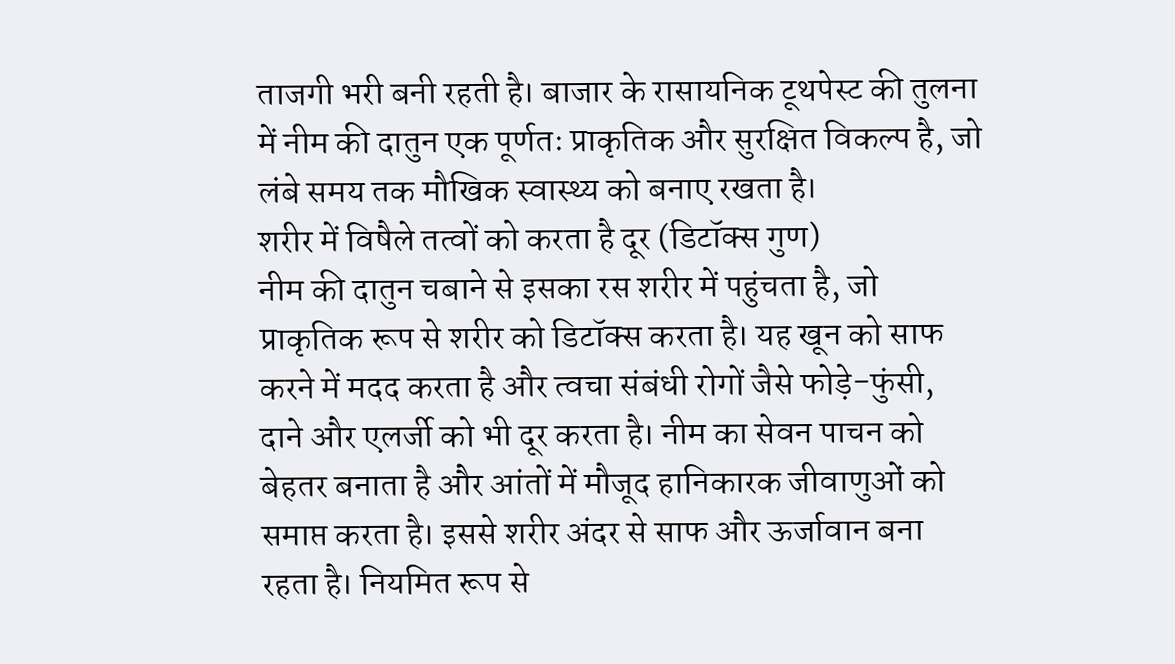ताजगी भरी बनी रहती है। बाजार के रासायनिक टूथपेस्ट की तुलना में नीम की दातुन एक पूर्णतः प्राकृतिक और सुरक्षित विकल्प है, जो लंबे समय तक मौखिक स्वास्थ्य को बनाए रखता है।
शरीर में विषैले तत्वों को करता है दूर (डिटॉक्स गुण)
नीम की दातुन चबाने से इसका रस शरीर में पहुंचता है, जो प्राकृतिक रूप से शरीर को डिटॉक्स करता है। यह खून को साफ करने में मदद करता है और त्वचा संबंधी रोगों जैसे फोड़े-फुंसी, दाने और एलर्जी को भी दूर करता है। नीम का सेवन पाचन को बेहतर बनाता है और आंतों में मौजूद हानिकारक जीवाणुओं को समाप्त करता है। इससे शरीर अंदर से साफ और ऊर्जावान बना रहता है। नियमित रूप से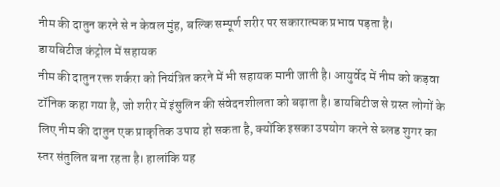नीम की दातुन करने से न केवल मुंह, बल्कि सम्पूर्ण शरीर पर सकारात्मक प्रभाव पड़ता है।
डायबिटीज कंट्रोल में सहायक
नीम की दातुन रक्त शर्करा को नियंत्रित करने में भी सहायक मानी जाती है। आयुर्वेद में नीम को कड़वा टॉनिक कहा गया है, जो शरीर में इंसुलिन की संवेदनशीलता को बढ़ाता है। डायबिटीज से ग्रस्त लोगों के लिए नीम की दातुन एक प्राकृतिक उपाय हो सकता है, क्योंकि इसका उपयोग करने से ब्लड शुगर का स्तर संतुलित बना रहता है। हालांकि यह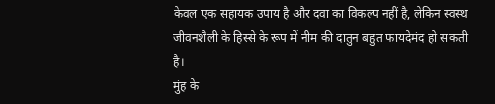केवल एक सहायक उपाय है और दवा का विकल्प नहीं है, लेकिन स्वस्थ जीवनशैली के हिस्से के रूप में नीम की दातुन बहुत फायदेमंद हो सकती है।
मुंह के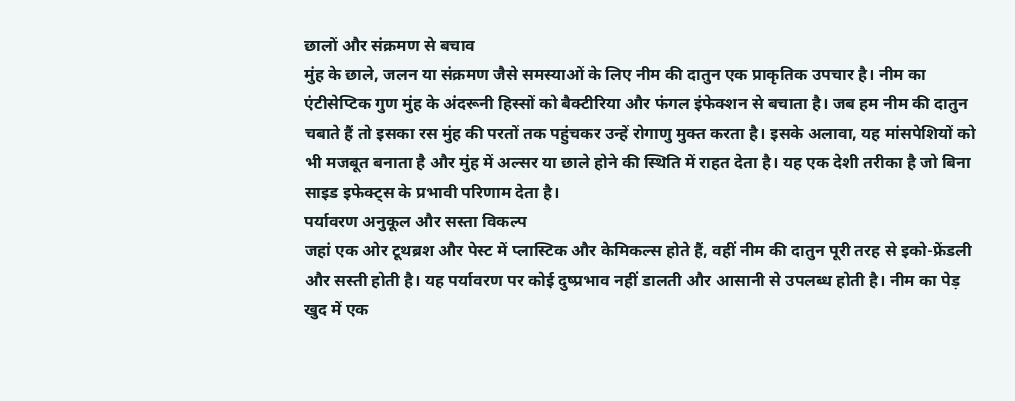छालों और संक्रमण से बचाव
मुंह के छाले, जलन या संक्रमण जैसे समस्याओं के लिए नीम की दातुन एक प्राकृतिक उपचार है। नीम का एंटीसेप्टिक गुण मुंह के अंदरूनी हिस्सों को बैक्टीरिया और फंगल इंफेक्शन से बचाता है। जब हम नीम की दातुन चबाते हैं तो इसका रस मुंह की परतों तक पहुंचकर उन्हें रोगाणु मुक्त करता है। इसके अलावा, यह मांसपेशियों को भी मजबूत बनाता है और मुंह में अल्सर या छाले होने की स्थिति में राहत देता है। यह एक देशी तरीका है जो बिना साइड इफेक्ट्स के प्रभावी परिणाम देता है।
पर्यावरण अनुकूल और सस्ता विकल्प
जहां एक ओर टूथब्रश और पेस्ट में प्लास्टिक और केमिकल्स होते हैं, वहीं नीम की दातुन पूरी तरह से इको-फ्रेंडली और सस्ती होती है। यह पर्यावरण पर कोई दुष्प्रभाव नहीं डालती और आसानी से उपलब्ध होती है। नीम का पेड़ खुद में एक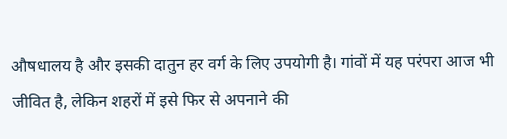औषधालय है और इसकी दातुन हर वर्ग के लिए उपयोगी है। गांवों में यह परंपरा आज भी जीवित है, लेकिन शहरों में इसे फिर से अपनाने की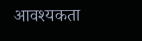आवश्यकता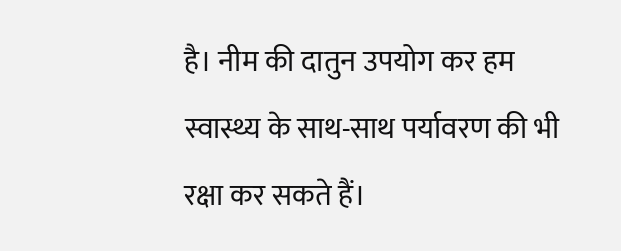है। नीम की दातुन उपयोग कर हम स्वास्थ्य के साथ-साथ पर्यावरण की भी रक्षा कर सकते हैं।